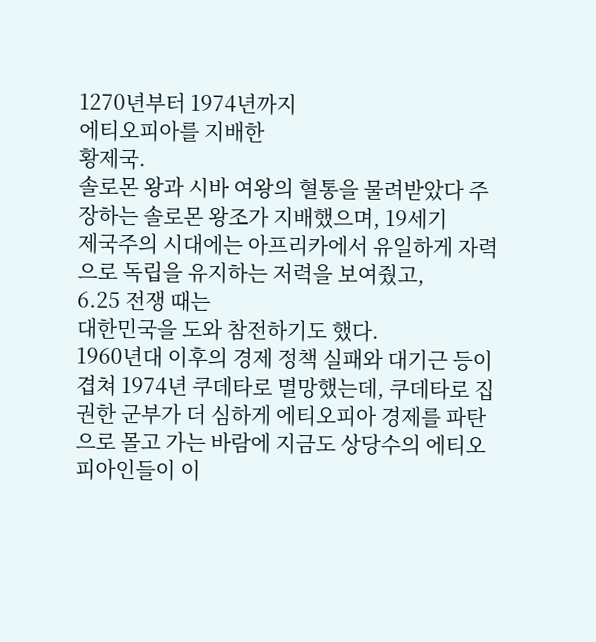1270년부터 1974년까지
에티오피아를 지배한
황제국.
솔로몬 왕과 시바 여왕의 혈통을 물려받았다 주장하는 솔로몬 왕조가 지배했으며, 19세기
제국주의 시대에는 아프리카에서 유일하게 자력으로 독립을 유지하는 저력을 보여줬고,
6.25 전쟁 때는
대한민국을 도와 참전하기도 했다.
1960년대 이후의 경제 정책 실패와 대기근 등이 겹쳐 1974년 쿠데타로 멸망했는데, 쿠데타로 집권한 군부가 더 심하게 에티오피아 경제를 파탄으로 몰고 가는 바람에 지금도 상당수의 에티오피아인들이 이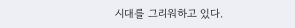시대를 그리워하고 있다.